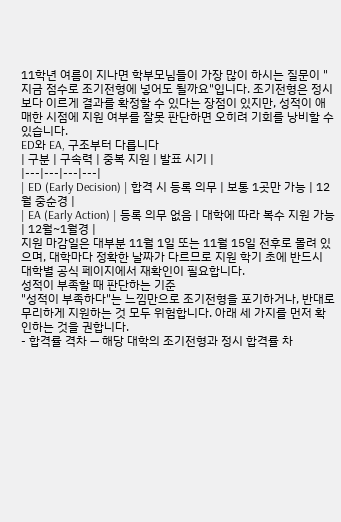11학년 여름이 지나면 학부모님들이 가장 많이 하시는 질문이 "지금 점수로 조기전형에 넣어도 될까요"입니다. 조기전형은 정시보다 이르게 결과를 확정할 수 있다는 장점이 있지만, 성적이 애매한 시점에 지원 여부를 잘못 판단하면 오히려 기회를 낭비할 수 있습니다.
ED와 EA, 구조부터 다릅니다
| 구분 | 구속력 | 중복 지원 | 발표 시기 |
|---|---|---|---|
| ED (Early Decision) | 합격 시 등록 의무 | 보통 1곳만 가능 | 12월 중순경 |
| EA (Early Action) | 등록 의무 없음 | 대학에 따라 복수 지원 가능 | 12월~1월경 |
지원 마감일은 대부분 11월 1일 또는 11월 15일 전후로 몰려 있으며, 대학마다 정확한 날짜가 다르므로 지원 학기 초에 반드시 대학별 공식 페이지에서 재확인이 필요합니다.
성적이 부족할 때 판단하는 기준
"성적이 부족하다"는 느낌만으로 조기전형을 포기하거나, 반대로 무리하게 지원하는 것 모두 위험합니다. 아래 세 가지를 먼저 확인하는 것을 권합니다.
- 합격률 격차 — 해당 대학의 조기전형과 정시 합격률 차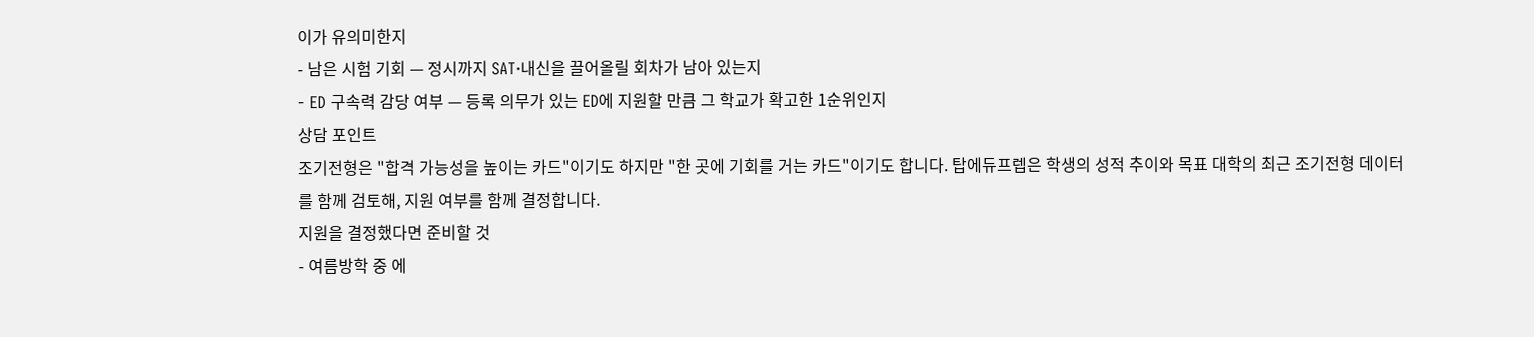이가 유의미한지
- 남은 시험 기회 — 정시까지 SAT·내신을 끌어올릴 회차가 남아 있는지
- ED 구속력 감당 여부 — 등록 의무가 있는 ED에 지원할 만큼 그 학교가 확고한 1순위인지
상담 포인트
조기전형은 "합격 가능성을 높이는 카드"이기도 하지만 "한 곳에 기회를 거는 카드"이기도 합니다. 탑에듀프렙은 학생의 성적 추이와 목표 대학의 최근 조기전형 데이터를 함께 검토해, 지원 여부를 함께 결정합니다.
지원을 결정했다면 준비할 것
- 여름방학 중 에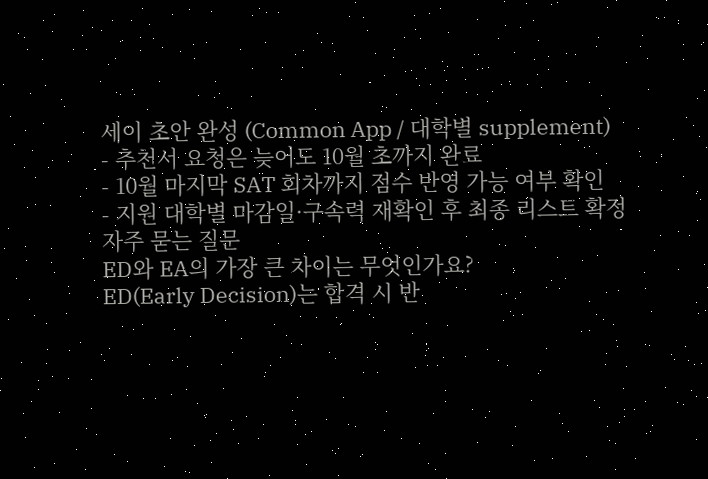세이 초안 완성 (Common App / 대학별 supplement)
- 추천서 요청은 늦어도 10월 초까지 완료
- 10월 마지막 SAT 회차까지 점수 반영 가능 여부 확인
- 지원 대학별 마감일·구속력 재확인 후 최종 리스트 확정
자주 묻는 질문
ED와 EA의 가장 큰 차이는 무엇인가요?
ED(Early Decision)는 합격 시 반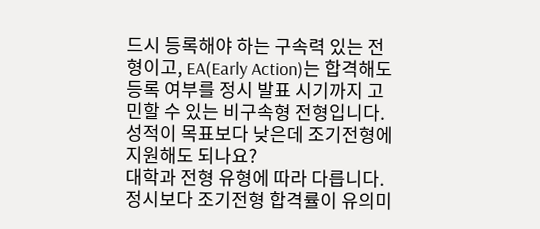드시 등록해야 하는 구속력 있는 전형이고, EA(Early Action)는 합격해도 등록 여부를 정시 발표 시기까지 고민할 수 있는 비구속형 전형입니다.
성적이 목표보다 낮은데 조기전형에 지원해도 되나요?
대학과 전형 유형에 따라 다릅니다. 정시보다 조기전형 합격률이 유의미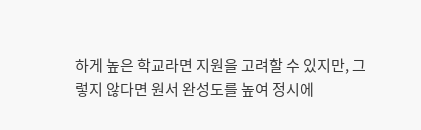하게 높은 학교라면 지원을 고려할 수 있지만, 그렇지 않다면 원서 완성도를 높여 정시에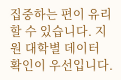집중하는 편이 유리할 수 있습니다. 지원 대학별 데이터 확인이 우선입니다.